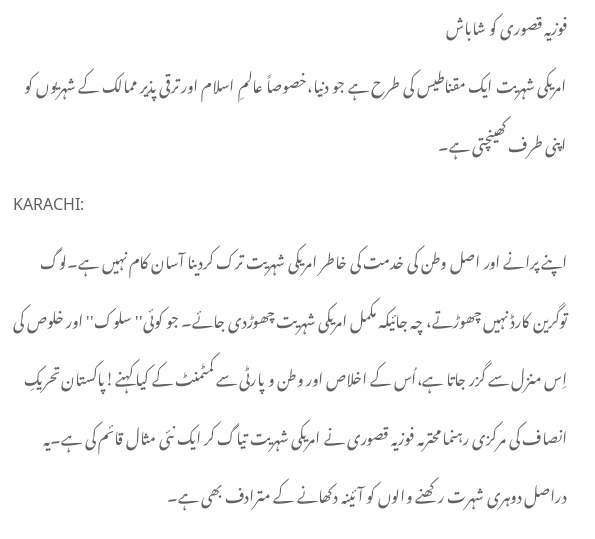فوزیہ قصوری کو شاباش
امریکی شہریت ایک مقناطیس کی طرح ہے جو دنیا،خصوصاً عالمِ اسلام اور ترقی پذیر ممالک کے شہریوں کو اپنی طرف کھینچتی ہے۔
KARACHI:
اپنے پرانے اور اصل وطن کی خدمت کی خاطر امریکی شہریت ترک کردینا آسان کام نہیں ہے۔لوگ توگرین کارڈ نہیں چھوڑتے، چہ جائیکہ مکمل امریکی شہریت چھوڑدی جائے۔ جو کوئی''سلوک'' اور خلوص کی اِس منزل سے گزر جاتا ہے،اُس کے اخلاص اور وطن و پارٹی سے کمٹمنٹ کے کیا کہنے!پاکستان تحریکِ انصاف کی مرکزی رہنما محترمہ فوزیہ قصوری نے امریکی شہریت تیاگ کر ایک نئی مثال قائم کی ہے۔یہ دراصل دوہری شہرت رکھنے والوں کو آئینہ دکھانے کے مترادف بھی ہے۔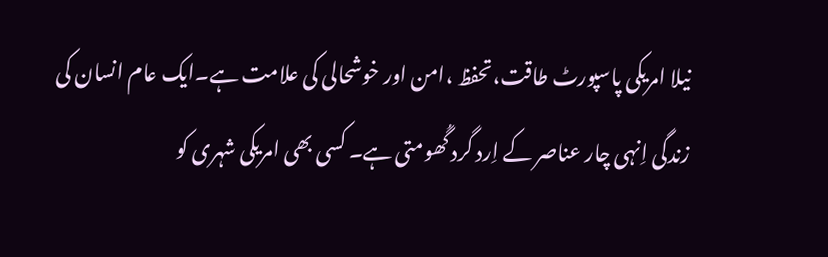نیلا امریکی پاسپورٹ طاقت،تحفظ ،امن اور خوشحالی کی علامت ہے۔ایک عام انسان کی زندگی اِنہی چار عناصر کے اِرد گرد گُھومتی ہے۔ کسی بھی امریکی شہری کو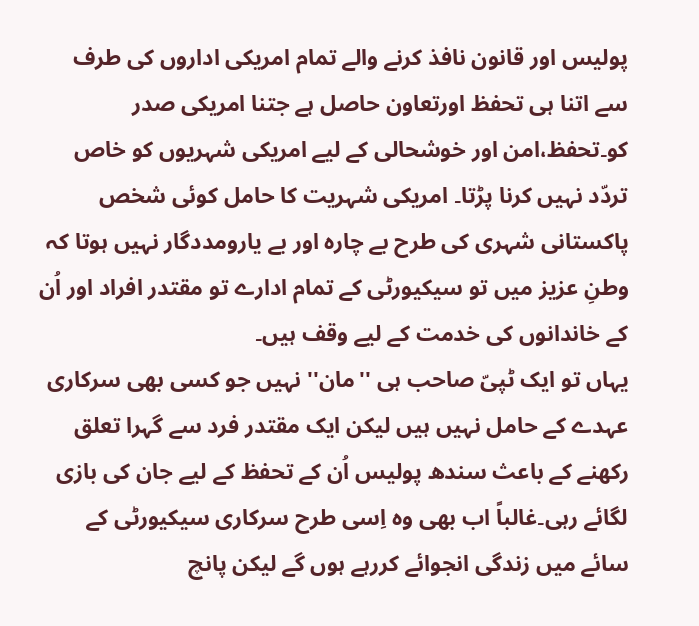پولیس اور قانون نافذ کرنے والے تمام امریکی اداروں کی طرف سے اتنا ہی تحفظ اورتعاون حاصل ہے جتنا امریکی صدر کو۔تحفظ،امن اور خوشحالی کے لیے امریکی شہریوں کو خاص تردّد نہیں کرنا پڑتا۔ امریکی شہریت کا حامل کوئی شخص پاکستانی شہری کی طرح بے چارہ اور بے یارومددگار نہیں ہوتا کہ وطنِ عزیز میں تو سیکیورٹی کے تمام ادارے تو مقتدر افراد اور اُن کے خاندانوں کی خدمت کے لیے وقف ہیں۔
یہاں تو ایک ٹپیّ صاحب ہی ''مان'' نہیں جو کسی بھی سرکاری عہدے کے حامل نہیں ہیں لیکن ایک مقتدر فرد سے گہرا تعلق رکھنے کے باعث سندھ پولیس اُن کے تحفظ کے لیے جان کی بازی لگائے رہی۔غالباً اب بھی وہ اِسی طرح سرکاری سیکیورٹی کے سائے میں زندگی انجوائے کررہے ہوں گے لیکن پانچ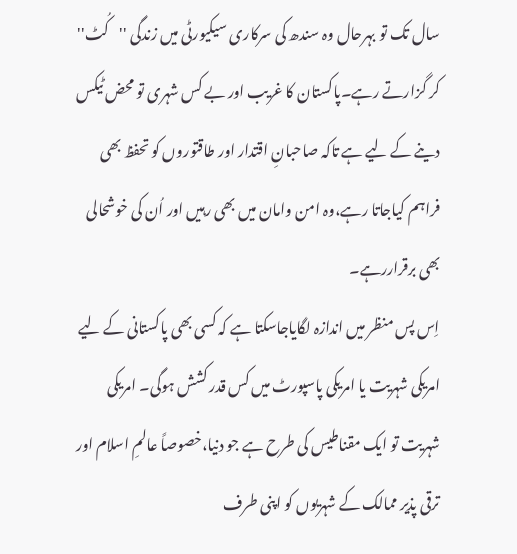سال تک تو بہرحال وہ سندھ کی سرکاری سیکیورٹی میں زندگی ''کُٹ'' کر گزارتے رہے۔پاکستان کا غریب اور بے کس شہری تو محض ٹیکس دینے کے لیے ہے تاکہ صاحبانِ اقتدار اور طاقتوروں کو تحفظ بھی فراہم کیاجاتا رہے،وہ امن وامان میں بھی رہیں اور اُن کی خوشحالی بھی برقراررہے۔
اِس پس منظر میں اندازہ لگایاجاسکتا ہے کہ کسی بھی پاکستانی کے لیے امریکی شہریت یا امریکی پاسپورٹ میں کس قدر کشش ہوگی۔ امریکی شہریت تو ایک مقناطیس کی طرح ہے جو دنیا،خصوصاً عالمِ اسلام اور ترقی پذیر ممالک کے شہریوں کو اپنی طرف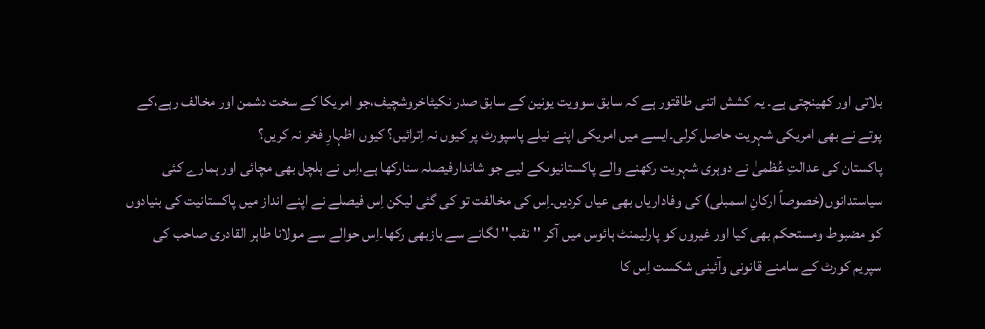بلاتی اور کھینچتی ہے۔ یہ کشش اتنی طاقتور ہے کہ سابق سوویت یونین کے سابق صدر نکیٹاخروشچیف،جو امریکا کے سخت دشمن اور مخالف رہے،کے پوتے نے بھی امریکی شہریت حاصل کرلی۔ایسے میں امریکی اپنے نیلے پاسپورٹ پر کیوں نہ اِترائیں؟ کیوں اظہارِ فخر نہ کریں؟
پاکستان کی عدالتِ عُظمیٰ نے دوہری شہریت رکھنے والے پاکستانیوںکے لیے جو شاندارفیصلہ سنارکھا ہے،اِس نے ہلچل بھی مچائی اور ہمارے کئی سیاستدانوں(خصوصاً ارکانِ اسمبلی) کی وفاداریاں بھی عیاں کردیں۔اِس کی مخالفت تو کی گئی لیکن اِس فیصلے نے اپنے انداز میں پاکستانیت کی بنیادوں کو مضبوط ومستحکم بھی کیا اور غیروں کو پارلیمنٹ ہائوس میں آکر ''نقب'' لگانے سے بازبھی رکھا۔اِس حوالے سے مولانا طاہر القادری صاحب کی سپریم کورٹ کے سامنے قانونی وآئینی شکست اِس کا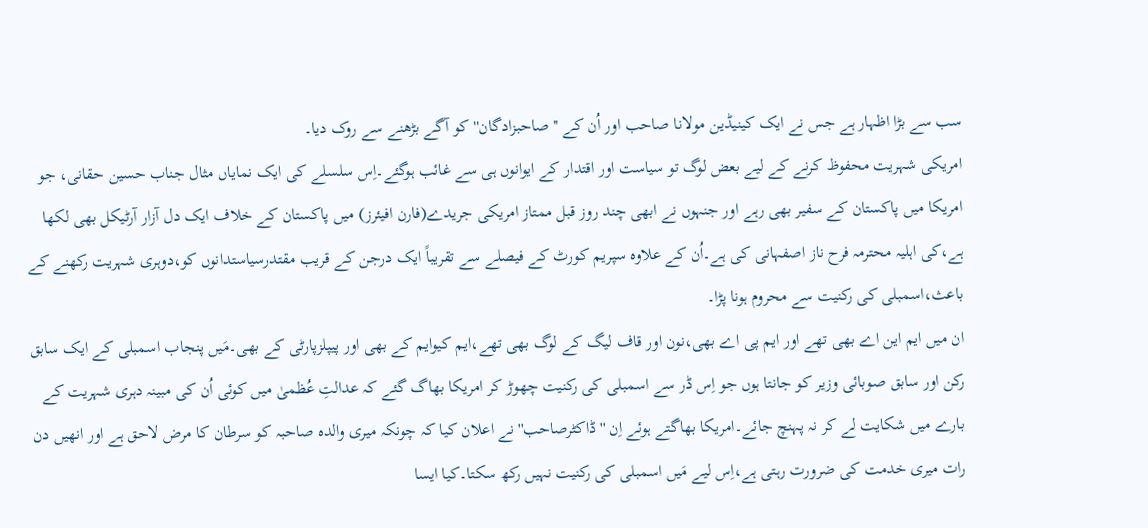سب سے بڑا اظہار ہے جس نے ایک کینیڈین مولانا صاحب اور اُن کے ''صاحبزادگان'' کو آگے بڑھنے سے روک دیا۔
امریکی شہریت محفوظ کرنے کے لیے بعض لوگ تو سیاست اور اقتدار کے ایوانوں ہی سے غائب ہوگئے۔اِس سلسلے کی ایک نمایاں مثال جناب حسین حقانی، جو امریکا میں پاکستان کے سفیر بھی رہے اور جنہوں نے ابھی چند روز قبل ممتاز امریکی جریدے(فارن افیئرز) میں پاکستان کے خلاف ایک دل آزار آرٹیکل بھی لکھا ہے،کی اہلیہ محترمہ فرح ناز اصفہانی کی ہے۔اُن کے علاوہ سپریم کورٹ کے فیصلے سے تقریباً ایک درجن کے قریب مقتدرسیاستدانوں کو،دوہری شہریت رکھنے کے باعث،اسمبلی کی رکنیت سے محروم ہونا پڑا۔
ان میں ایم این اے بھی تھے اور ایم پی اے بھی،نون اور قاف لیگ کے لوگ بھی تھے،ایم کیوایم کے بھی اور پیپلزپارٹی کے بھی۔مَیں پنجاب اسمبلی کے ایک سابق رکن اور سابق صوبائی وزیر کو جانتا ہوں جو اِس ڈر سے اسمبلی کی رکنیت چھوڑ کر امریکا بھاگ گئے کہ عدالتِ عُظمیٰ میں کوئی اُن کی مبینہ دہری شہریت کے بارے میں شکایت لے کر نہ پہنچ جائے۔امریکا بھاگتے ہوئے اِن ''ڈاکٹرصاحب'' نے اعلان کیا کہ چونکہ میری والدہ صاحبہ کو سرطان کا مرض لاحق ہے اور انھیں دن رات میری خدمت کی ضرورت رہتی ہے،اِس لیے مَیں اسمبلی کی رکنیت نہیں رکھ سکتا۔کیا ایسا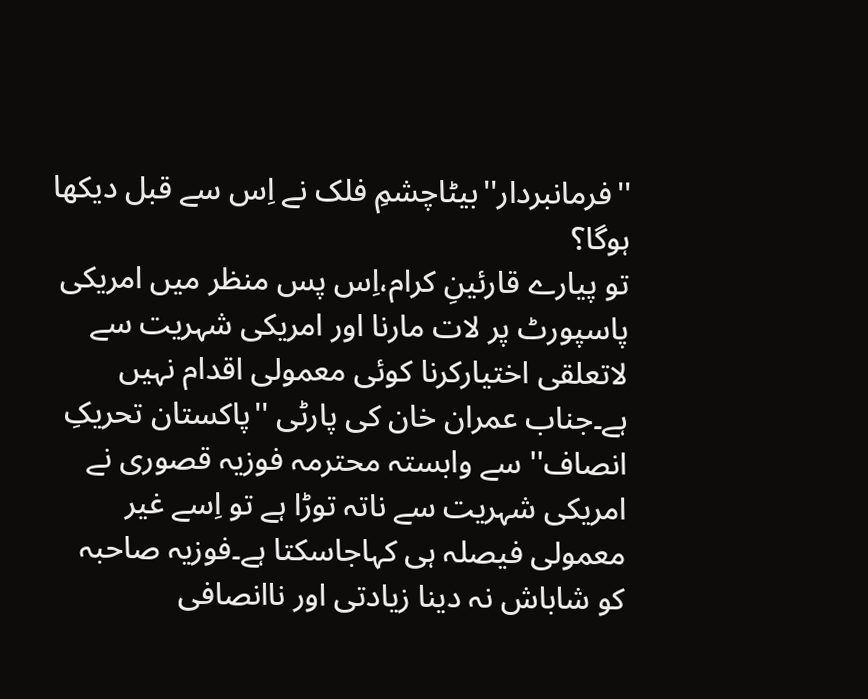''فرمانبردار''بیٹاچشمِ فلک نے اِس سے قبل دیکھا ہوگا؟
تو پیارے قارئینِ کرام،اِس پس منظر میں امریکی پاسپورٹ پر لات مارنا اور امریکی شہریت سے لاتعلقی اختیارکرنا کوئی معمولی اقدام نہیں ہے۔جناب عمران خان کی پارٹی ''پاکستان تحریکِ انصاف'' سے وابستہ محترمہ فوزیہ قصوری نے امریکی شہریت سے ناتہ توڑا ہے تو اِسے غیر معمولی فیصلہ ہی کہاجاسکتا ہے۔فوزیہ صاحبہ کو شاباش نہ دینا زیادتی اور ناانصافی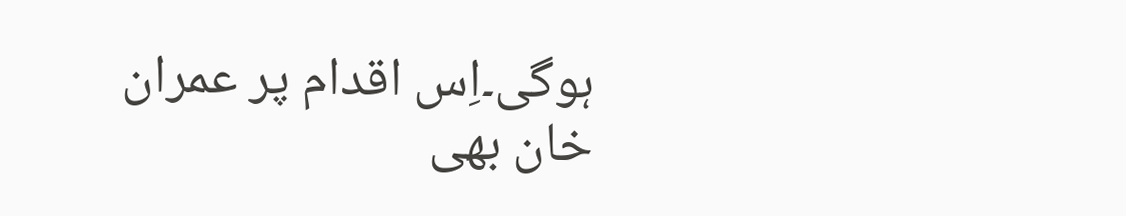ہوگی۔اِس اقدام پر عمران خان بھی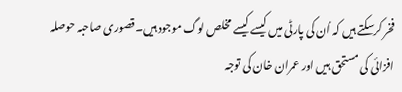فخر کرسکتے ہیں کہ اُن کی پارٹی میں کیسے کیسے مخلص لوگ موجود ہیں۔قصوری صاحبہ حوصلہ افزائی کی مستحق ہیں اور عمران خان کی توجہ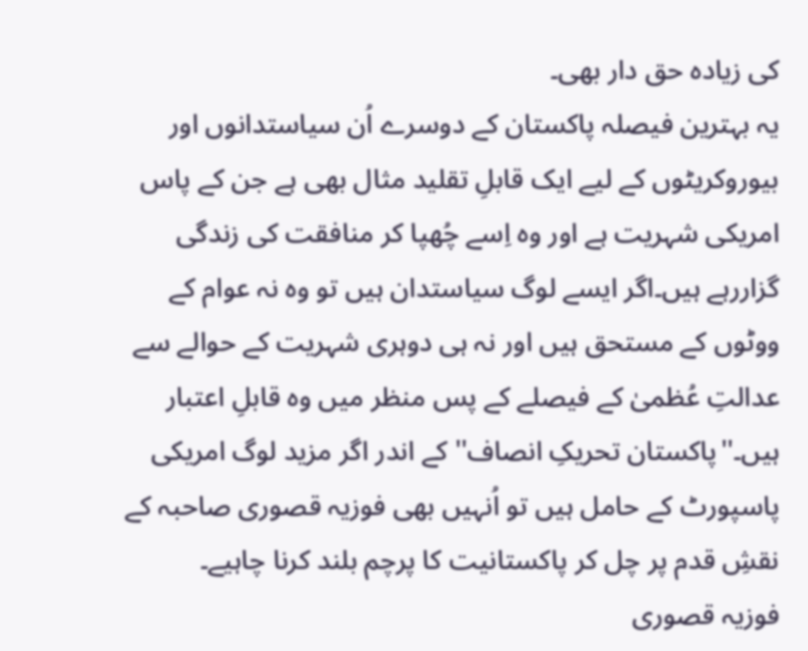کی زیادہ حق دار بھی۔
یہ بہترین فیصلہ پاکستان کے دوسرے اُن سیاستدانوں اور بیوروکریٹوں کے لیے ایک قابلِ تقلید مثال بھی ہے جن کے پاس امریکی شہریت ہے اور وہ اِسے چُھپا کر منافقت کی زندگی گزاررہے ہیں۔اگر ایسے لوگ سیاستدان ہیں تو وہ نہ عوام کے ووٹوں کے مستحق ہیں اور نہ ہی دوہری شہریت کے حوالے سے عدالتِ عُظمیٰ کے فیصلے کے پس منظر میں وہ قابلِ اعتبار ہیں۔''پاکستان تحریکِ انصاف'' کے اندر اگر مزید لوگ امریکی پاسپورٹ کے حامل ہیں تو اُنہیں بھی فوزیہ قصوری صاحبہ کے نقشِ قدم پر چل کر پاکستانیت کا پرچم بلند کرنا چاہیے۔
فوزیہ قصوری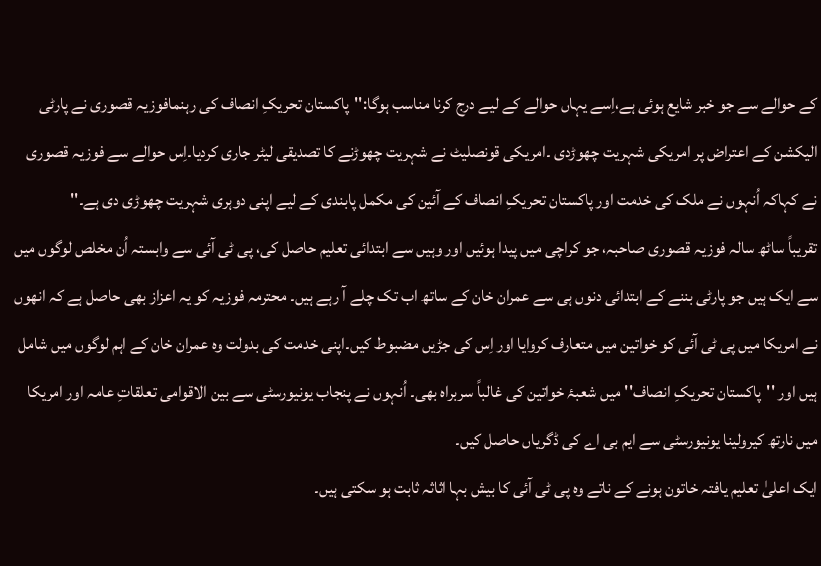کے حوالے سے جو خبر شایع ہوئی ہے،اِسے یہاں حوالے کے لیے درج کرنا مناسب ہوگا:''پاکستان تحریکِ انصاف کی رہنمافوزیہ قصوری نے پارٹی الیکشن کے اعتراض پر امریکی شہریت چھوڑدی ۔امریکی قونصلیٹ نے شہریت چھوڑنے کا تصدیقی لیٹر جاری کردیا۔اِس حوالے سے فوزیہ قصوری نے کہاکہ اُنہوں نے ملک کی خدمت اور پاکستان تحریکِ انصاف کے آئین کی مکمل پابندی کے لیے اپنی دوہری شہریت چھوڑی دی ہے۔''
تقریباً ساٹھ سالہ فوزیہ قصوری صاحبہ، جو کراچی میں پیدا ہوئیں اور وہیں سے ابتدائی تعلیم حاصل کی، پی ٹی آئی سے وابستہ اُن مخلص لوگوں میں سے ایک ہیں جو پارٹی بننے کے ابتدائی دنوں ہی سے عمران خان کے ساتھ اب تک چلے آ رہے ہیں۔ محترمہ فوزیہ کو یہ اعزاز بھی حاصل ہے کہ انھوں نے امریکا میں پی ٹی آئی کو خواتین میں متعارف کروایا اور اِس کی جڑیں مضبوط کیں۔اپنی خدمت کی بدولت وہ عمران خان کے اہم لوگوں میں شامل ہیں اور ''پاکستان تحریکِ انصاف'' میں شعبۂ خواتین کی غالباً سربراہ بھی۔ اُنہوں نے پنجاب یونیورسٹی سے بین الاقوامی تعلقاتِ عامہ اور امریکا میں نارتھ کیرولینا یونیورسٹی سے ایم بی اے کی ڈگریاں حاصل کیں۔
ایک اعلیٰ تعلیم یافتہ خاتون ہونے کے ناتے وہ پی ٹی آئی کا بیش بہا اثاثہ ثابت ہو سکتی ہیں۔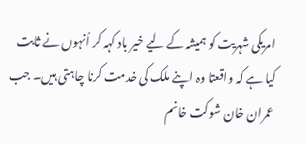امریکی شہریت کو ہمیشہ کے لیے خیر باد کہہ کر اُنہوں نے ثابت کیا ہے کہ واقعتا وہ اپنے ملک کی خدمت کرنا چاہتی ہیں۔ جب عمران خان شوکت خانم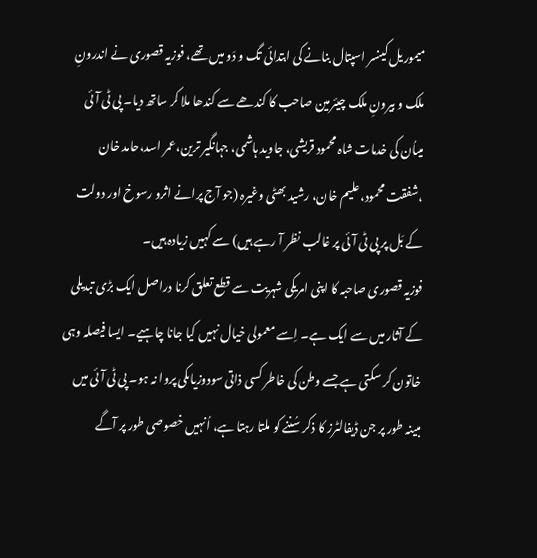میموریل کینسر اسپتال بنانے کی ابتدائی تگ و دَو میں تھے، فوزیہ قصوری نے اندرونِ ملک و بیرونِ ملک چیئرمین صاحب کا کندھے سے کندھا ملا کر ساتھ دیا۔ پی ٹی آئی میںاُن کی خدمات شاہ محمود قریشی، جاوید ہاشمی، جہانگیر ترین،عمر اسد،حامد خان ،شفقت محمود،علیم خان، رشید بھٹی وغیرہ (جو آج پرانے اثرو رسوخ اور دولت کے بَل پر پی ٹی آئی پر غالب نظر آ رہے ہیں) سے کہیں زیادہ ہیں۔
فوزیہ قصوری صاحبہ کا اپنی امریکی شہریت سے قطع تعلق کرنا دراصل ایک بڑی تبدیلی کے آثار میں سے ایک ہے۔ اِسے معمولی خیال نہیں کیا جانا چاہیے۔ ایسا فیصلہ وہی خاتون کر سکتی ہے جسے وطن کی خاطر کسی ذاتی سودوزیاںکی پروا نہ ہو۔ پی ٹی آئی میں مبینہ طور پر جن ڈیفالٹرز کا ذکر سُننے کو ملتا رہتا ہے، اُنہیں خصوصی طور پر آگے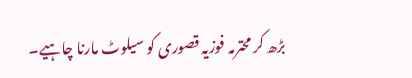بڑھ کر محترمہ فوزیہ قصوری کو سیلوٹ مارنا چاہیے۔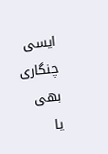ایسی چنگاری بھی یا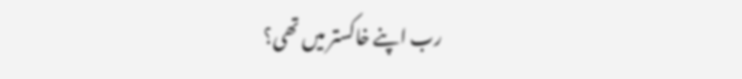رب اپنے خاکستر میں تھی؟